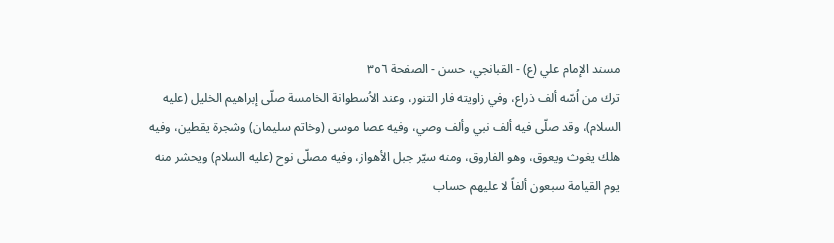مسند الإمام علي (ع) - القبانجي، حسن - الصفحة ٣٥٦
ترك من اُسّه ألف ذراع، وفي زاويته فار التنور، وعند الاُسطوانة الخامسة صلّى إبراهيم الخليل (عليه السلام)، وقد صلّى فيه ألف نبي وألف وصي، وفيه عصا موسى (وخاتم سليمان) وشجرة يقطين، وفيه هلك يغوث ويعوق، وهو الفاروق، ومنه سيّر جبل الأهواز، وفيه مصلّى نوح (عليه السلام) ويحشر منه يوم القيامة سبعون ألفاً لا عليهم حساب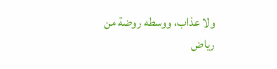ولا عذاب، ووسطه روضة من رياض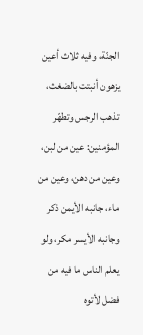الجنّة، وفيه ثلاث أعين يزهون أنبتت بالضغث، تذهب الرجس وتطهّر المؤمنين: عين من لبن، وعين من دهن، وعين من ماء، جانبه الأيمن ذكر وجانبه الأيسر مكر، ولو يعلم الناس ما فيه من فضل لأتوه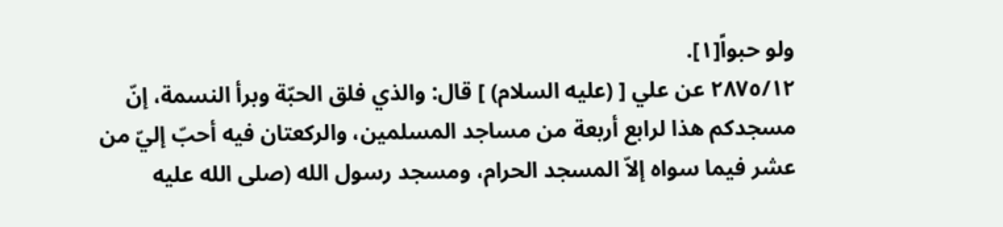ولو حبواً[١].
٢٨٧٥/١٢ عن علي [ (عليه السلام) ] قال: والذي فلق الحبّة وبرأ النسمة، إنّ مسجدكم هذا لرابع أربعة من مساجد المسلمين، والركعتان فيه أحبّ إليّ من عشر فيما سواه إلاّ المسجد الحرام، ومسجد رسول الله (صلى الله عليه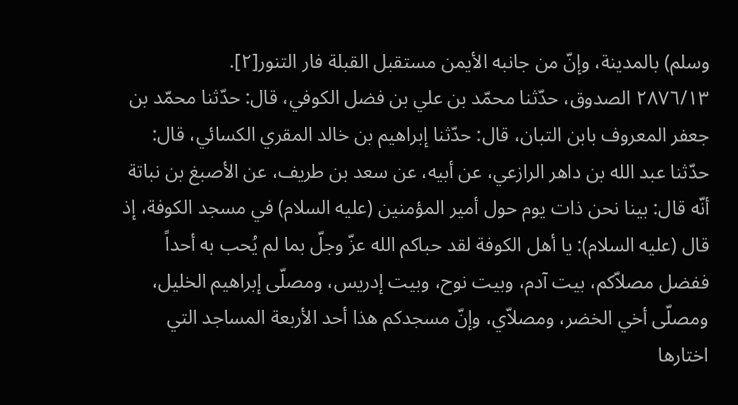وسلم) بالمدينة، وإنّ من جانبه الأيمن مستقبل القبلة فار التنور[٢].
٢٨٧٦/١٣ الصدوق، حدّثنا محمّد بن علي بن فضل الكوفي، قال: حدّثنا محمّد بن جعفر المعروف بابن التبان، قال: حدّثنا إبراهيم بن خالد المقري الكسائي، قال: حدّثنا عبد الله بن داهر الرازعي، عن أبيه، عن سعد بن طريف، عن الأصبغ بن نباتة أنّه قال: بينا نحن ذات يوم حول أمير المؤمنين (عليه السلام) في مسجد الكوفة، إذ قال (عليه السلام): يا أهل الكوفة لقد حباكم الله عزّ وجلّ بما لم يُحب به أحداً ففضل مصلاّكم، بيت آدم، وبيت نوح، وبيت إدريس، ومصلّى إبراهيم الخليل، ومصلّى أخي الخضر، ومصلاّي، وإنّ مسجدكم هذا أحد الأربعة المساجد التي اختارها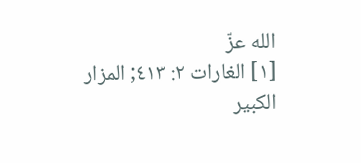الله عزّ
[١] الغارات ٢: ٤١٣; المزار الكبير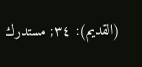(القديم): ٣٤; مستدرك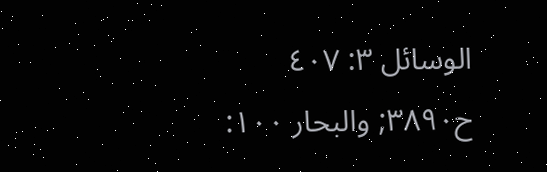الوسائل ٣: ٤٠٧ ح٣٨٩٠; والبحار ١٠٠: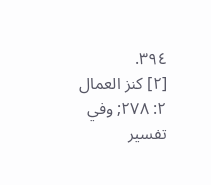٣٩٤.
[٢] كنز العمال ٢: ٢٧٨; وفي تفسير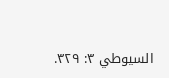السيوطي ٣: ٣٢٩.